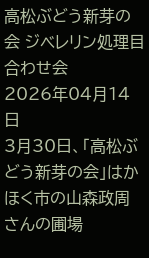高松ぶどう新芽の会 ジベレリン処理目合わせ会
2026年04月14日
3月30日、「高松ぶどう新芽の会」はかほく市の山森政周さんの圃場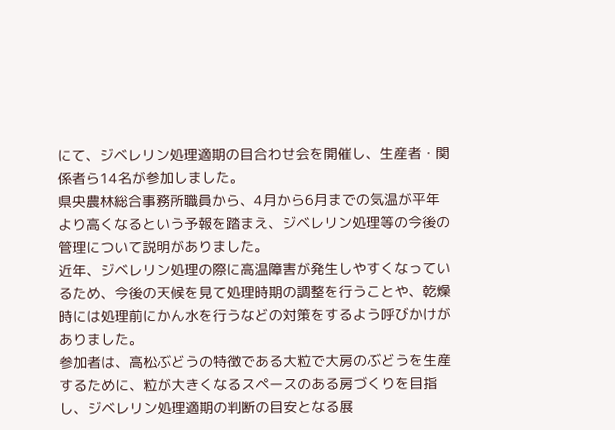にて、ジベレリン処理適期の目合わせ会を開催し、生産者・関係者ら14名が参加しました。
県央農林総合事務所職員から、4月から6月までの気温が平年より高くなるという予報を踏まえ、ジベレリン処理等の今後の管理について説明がありました。
近年、ジベレリン処理の際に高温障害が発生しやすくなっているため、今後の天候を見て処理時期の調整を行うことや、乾燥時には処理前にかん水を行うなどの対策をするよう呼びかけがありました。
参加者は、高松ぶどうの特徴である大粒で大房のぶどうを生産するために、粒が大きくなるスペースのある房づくりを目指し、ジベレリン処理適期の判断の目安となる展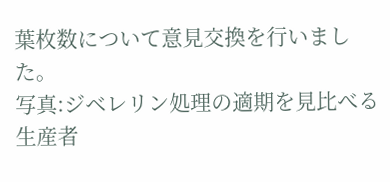葉枚数について意見交換を行いました。
写真:ジベレリン処理の適期を見比べる生産者